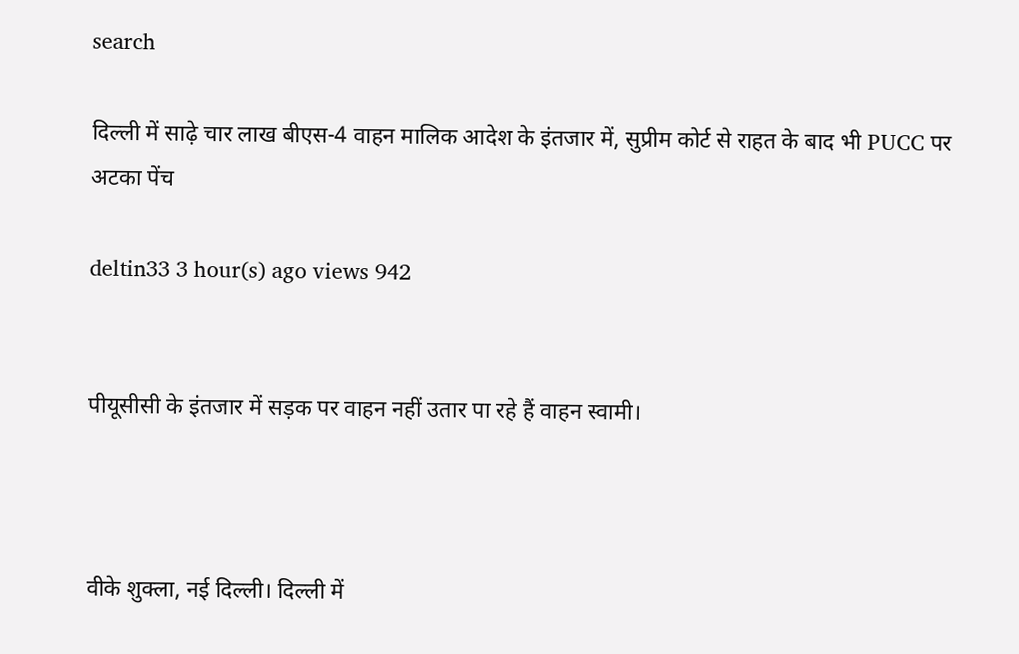search

दिल्ली में साढ़े चार लाख बीएस-4 वाहन मालिक आदेश के इंतजार में, सुप्रीम कोर्ट से राहत के बाद भी PUCC पर अटका पेंच

deltin33 3 hour(s) ago views 942


पीयूसीसी के इंतजार में सड़क पर वाहन नहीं उतार पा रहे हैं वाहन स्वामी।



वीके शुक्ला, नई दिल्ली। दिल्ली में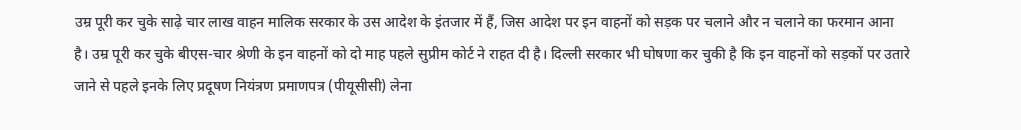उम्र पूरी कर चुके साढ़े चार लाख वाहन मालिक सरकार के उस आदेश के इंतजार में हैं, जिस आदेश पर इन वाहनों को सड़क पर चलाने और न चलाने का फरमान आना है। उम्र पूरी कर चुके बीएस-चार श्रेणी के इन वाहनों को दो माह पहले सुप्रीम कोर्ट ने राहत दी है। दिल्ली सरकार भी घोषणा कर चुकी है कि इन वाहनों को सड़कों पर उतारे जाने से पहले इनके लिए प्रदूषण नियंत्रण प्रमाणपत्र (पीयूसीसी) लेना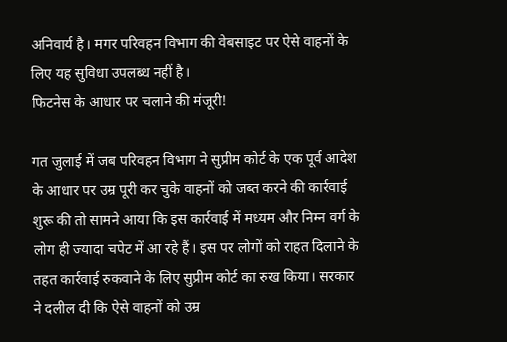अनिवार्य है। मगर परिवहन विभाग की वेबसाइट पर ऐसे वाहनों के लिए यह सुविधा उपलब्ध नहीं है।
फिटनेस के आधार पर चलाने की मंजूरी!

गत जुलाई में जब परिवहन विभाग ने सुप्रीम कोर्ट के एक पूर्व आदेश के आधार पर उम्र पूरी कर चुके वाहनों को जब्त करने की कार्रवाई शुरू की तो सामने आया कि इस कार्रवाई में मध्यम और निम्न वर्ग के लोग ही ज्यादा चपेट में आ रहे हैं। इस पर लोगों को राहत दिलाने के तहत कार्रवाई रुकवाने के लिए सुप्रीम कोर्ट का रुख किया। सरकार ने दलील दी कि ऐसे वाहनों को उम्र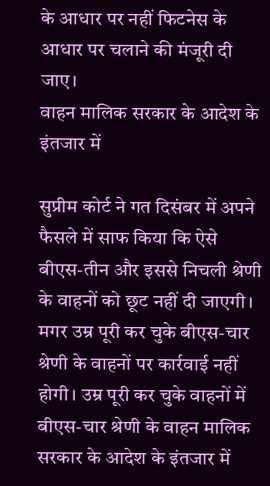के आधार पर नहीं फिटनेस के आधार पर चलाने की मंजूरी दी जाए।
वाहन मालिक सरकार के आदेश के इंतजार में

सुप्रीम कोर्ट ने गत दिसंबर में अपने फैसले में साफ किया कि ऐसे बीएस-तीन और इससे निचली श्रेणी के वाहनों को छूट नहीं दी जाएगी। मगर उम्र पूरी कर चुके बीएस-चार श्रेणी के वाहनों पर कार्रवाई नहीं होगी। उम्र पूरी कर चुके वाहनों में बीएस-चार श्रेणी के वाहन मालिक सरकार के आदेश के इंतजार में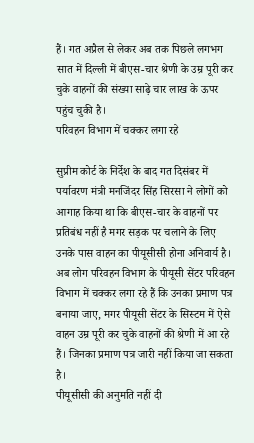हैं। गत अप्रैल से लेकर अब तक पिछले लगभग सात में दिल्ली में बीएस-चार श्रेणी के उम्र पूरी कर चुके वाहनों की संख्या साढ़े चार लाख के ऊपर पहुंच चुकी है।
परिवहन विभाग में चक्कर लगा रहे

सुप्रीम कोर्ट के निर्देश के बाद गत दिसंबर में पर्यावरण मंत्री मनजिंदर सिंह सिरसा ने लोगों को आगाह किया था कि बीएस-चार के वाहनों पर प्रतिबंध नहीं है मगर सड़क पर चलाने के लिए उनके पास वाहन का पीयूसीसी होना अनिवार्य है। अब लोग परिवहन विभाग के पीयूसी सेंटर परिवहन विभाग में चक्कर लगा रहे हैं कि उनका प्रमाण पत्र बनाया जाए, मगर पीयूसी सेंटर के सिस्टम में ऐसे वाहन उम्र पूरी कर चुके वाहनों की श्रेणी में आ रहे हैं। जिनका प्रमाण पत्र जारी नहीं किया जा सकता है।
पीयूसीसी की अनुमति नहीं दी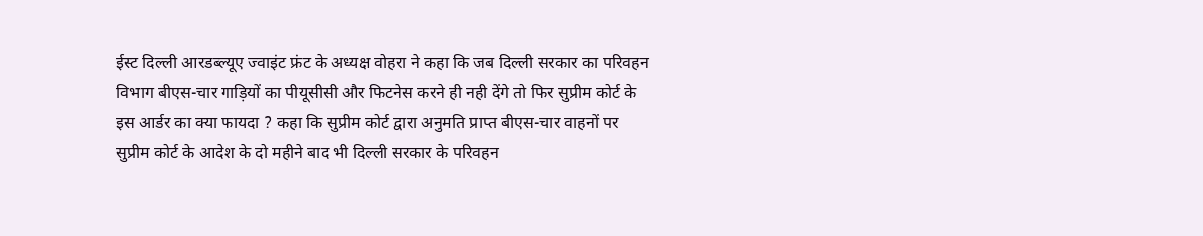ईस्ट दिल्ली आरडब्ल्यूए ज्वाइंट फ्रंट के अध्यक्ष वोहरा ने कहा कि जब दिल्ली सरकार का परिवहन विभाग बीएस-चार गाड़ियों का पीयूसीसी और फिटनेस करने ही नही देंगे तो फिर सुप्रीम कोर्ट के इस आर्डर का क्या फायदा ? कहा कि सुप्रीम कोर्ट द्वारा अनुमति प्राप्त बीएस-चार वाहनों पर सुप्रीम कोर्ट के आदेश के दो महीने बाद भी दिल्ली सरकार के परिवहन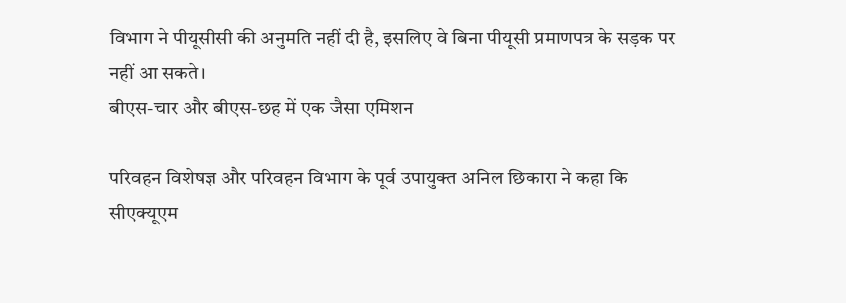विभाग ने पीयूसीसी की अनुमति नहीं दी है, इसलिए वे बिना पीयूसी प्रमाणपत्र के सड़क पर नहीं आ सकते।
बीएस-चार और बीएस-छह में एक जैसा एमिशन

परिवहन विशेषज्ञ और परिवहन विभाग के पूर्व उपायुक्त अनिल छिकारा ने कहा कि सीएक्यूएम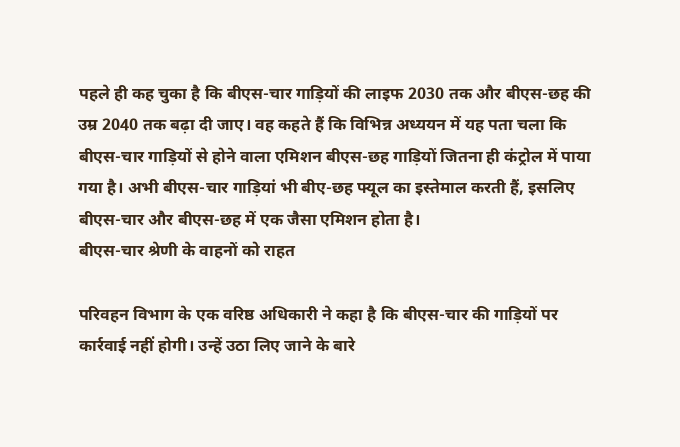पहले ही कह चुका है कि बीएस-चार गाड़ियों की लाइफ 2030 तक और बीएस-छह की उम्र 2040 तक बढ़ा दी जाए। वह कहते हैं कि विभिन्न अध्ययन में यह पता चला कि बीएस-चार गाड़ियों से होने वाला एमिशन बीएस-छह गाड़ियों जितना ही कंट्रोल में पाया गया है। अभी बीएस-चार गाड़ियां भी बीए-छह फ्यूल का इस्तेमाल करती हैं, इसलिए बीएस-चार और बीएस-छह में एक जैसा एमिशन होता है।
बीएस-चार श्रेणी के वाहनों को राहत

परिवहन विभाग के एक वरिष्ठ अधिकारी ने कहा है कि बीएस-चार की गाड़ियों पर कार्रवाई नहीं होगी। उन्हें उठा लिए जाने के बारे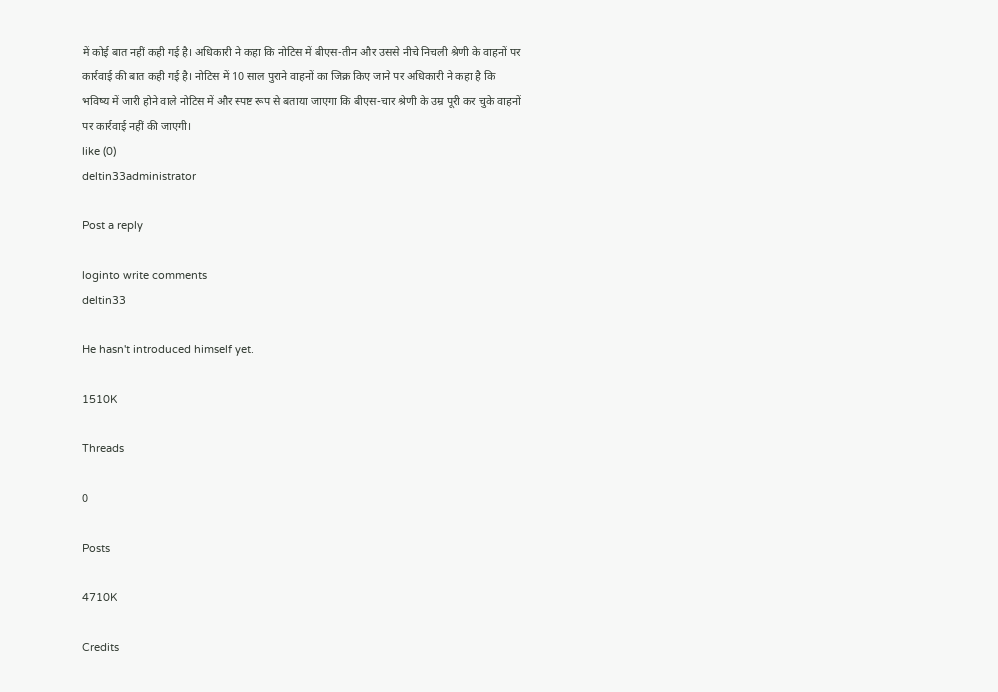में कोई बात नहीं कही गई है। अधिकारी ने कहा कि नोटिस में बीएस-तीन और उससे नीचे निचली श्रेणी के वाहनों पर कार्रवाई की बात कही गई है। नोटिस में 10 साल पुराने वाहनों का जिक्र किए जाने पर अधिकारी ने कहा है कि भविष्य में जारी होने वाले नोटिस में और स्पष्ट रूप से बताया जाएगा कि बीएस-चार श्रेणी के उम्र पूरी कर चुके वाहनों पर कार्रवाई नहीं की जाएगी।
like (0)
deltin33administrator

Post a reply

loginto write comments
deltin33

He hasn't introduced himself yet.

1510K

Threads

0

Posts

4710K

Credits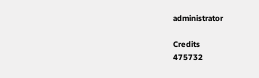administrator

Credits
475732